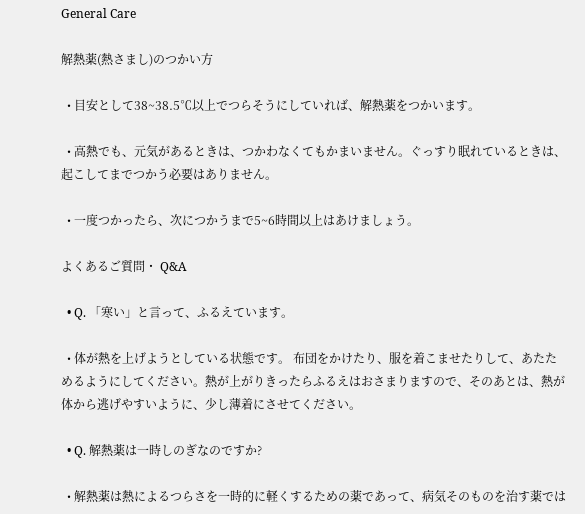General Care

解熱薬(熱さまし)のつかい方

  • 目安として38~38.5℃以上でつらそうにしていれば、解熱薬をつかいます。

  • 高熱でも、元気があるときは、つかわなくてもかまいません。ぐっすり眠れているときは、起こしてまでつかう必要はありません。

  • 一度つかったら、次につかうまで5~6時間以上はあけましょう。

よくあるご質問・ Q&A

  • Q. 「寒い」と言って、ふるえています。

  • 体が熱を上げようとしている状態です。 布団をかけたり、服を着こませたりして、あたためるようにしてください。熱が上がりきったらふるえはおさまりますので、そのあとは、熱が体から逃げやすいように、少し薄着にさせてください。

  • Q. 解熱薬は一時しのぎなのですか?

  • 解熱薬は熱によるつらさを一時的に軽くするための薬であって、病気そのものを治す薬では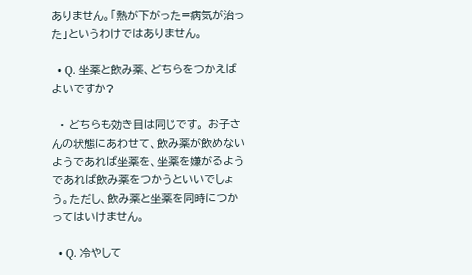ありません。「熱が下がった=病気が治った」というわけではありません。

  • Q. 坐薬と飲み薬、どちらをつかえばよいですか?

  • どちらも効き目は同じです。 お子さんの状態にあわせて、飲み薬が飲めないようであれば坐薬を、坐薬を嫌がるようであれば飲み薬をつかうといいでしょう。ただし、飲み薬と坐薬を同時につかってはいけません。

  • Q. 冷やして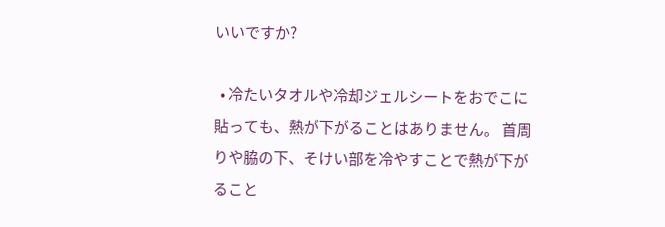いいですか?

  • 冷たいタオルや冷却ジェルシートをおでこに貼っても、熱が下がることはありません。 首周りや脇の下、そけい部を冷やすことで熱が下がること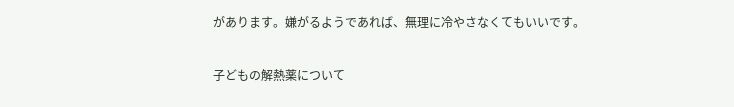があります。嫌がるようであれば、無理に冷やさなくてもいいです。

子どもの解熱薬について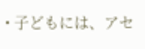• 子どもには、アセ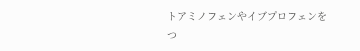トアミノフェンやイブプロフェンをつ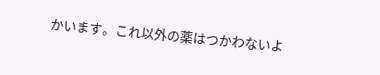かいます。これ以外の薬はつかわないよ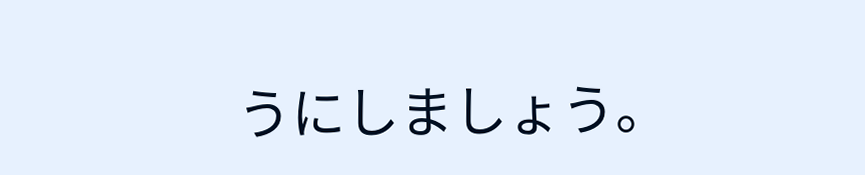うにしましょう。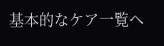基本的なケア一覧へ